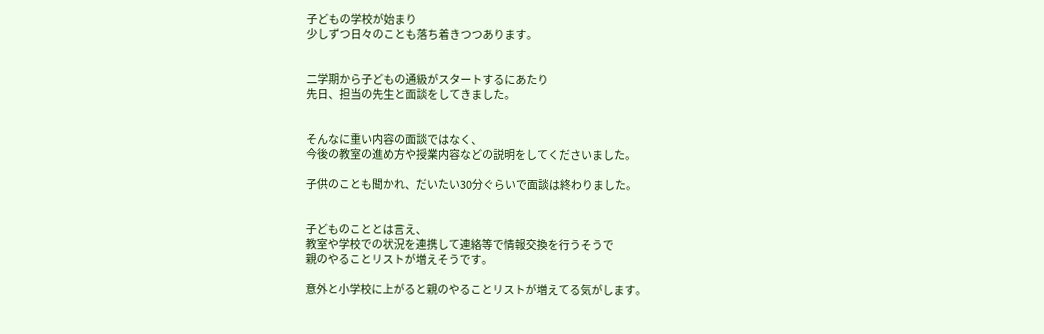子どもの学校が始まり
少しずつ日々のことも落ち着きつつあります。


二学期から子どもの通級がスタートするにあたり
先日、担当の先生と面談をしてきました。


そんなに重い内容の面談ではなく、
今後の教室の進め方や授業内容などの説明をしてくださいました。

子供のことも聞かれ、だいたい30分ぐらいで面談は終わりました。


子どものこととは言え、
教室や学校での状況を連携して連絡等で情報交換を行うそうで
親のやることリストが増えそうです。

意外と小学校に上がると親のやることリストが増えてる気がします。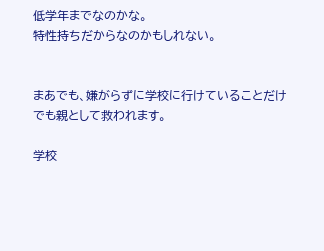低学年までなのかな。
特性持ちだからなのかもしれない。


まあでも、嫌がらずに学校に行けていることだけでも親として救われます。

学校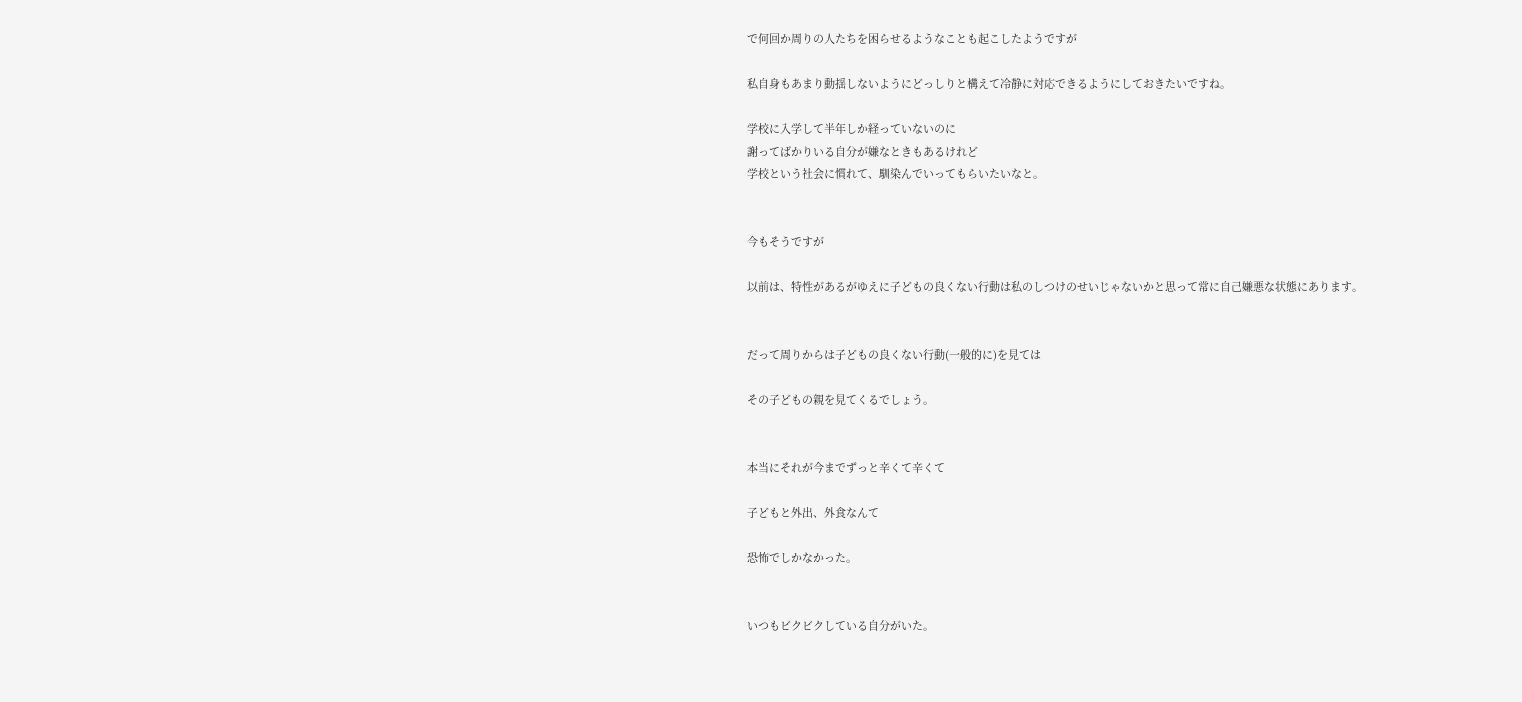で何回か周りの人たちを困らせるようなことも起こしたようですが

私自身もあまり動揺しないようにどっしりと構えて冷静に対応できるようにしておきたいですね。

学校に入学して半年しか経っていないのに
謝ってばかりいる自分が嫌なときもあるけれど
学校という社会に慣れて、馴染んでいってもらいたいなと。


今もそうですが

以前は、特性があるがゆえに子どもの良くない行動は私のしつけのせいじゃないかと思って常に自己嫌悪な状態にあります。


だって周りからは子どもの良くない行動(一般的に)を見ては

その子どもの親を見てくるでしょう。


本当にそれが今までずっと辛くて辛くて

子どもと外出、外食なんて

恐怖でしかなかった。


いつもビクビクしている自分がいた。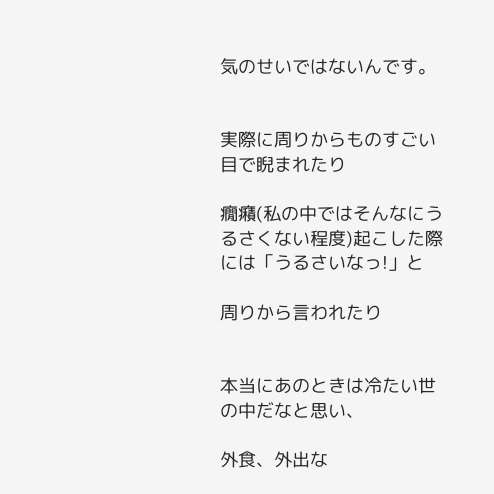気のせいではないんです。


実際に周りからものすごい目で睨まれたり

癇癪(私の中ではそんなにうるさくない程度)起こした際には「うるさいなっ!」と

周りから言われたり


本当にあのときは冷たい世の中だなと思い、

外食、外出な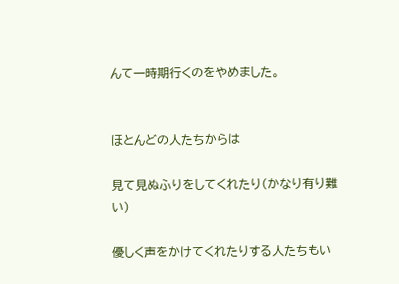んて一時期行くのをやめました。


ほとんどの人たちからは

見て見ぬふりをしてくれたり(かなり有り難い)

優しく声をかけてくれたりする人たちもい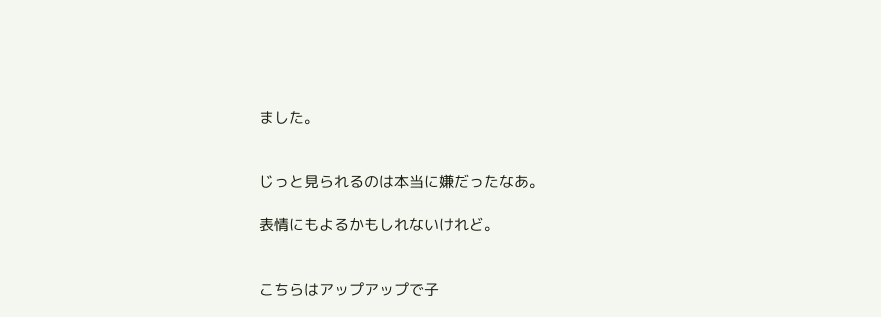ました。


じっと見られるのは本当に嫌だったなあ。

表情にもよるかもしれないけれど。


こちらはアップアップで子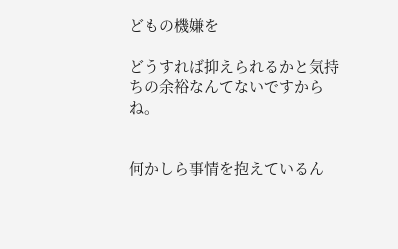どもの機嫌を

どうすれば抑えられるかと気持ちの余裕なんてないですからね。


何かしら事情を抱えているん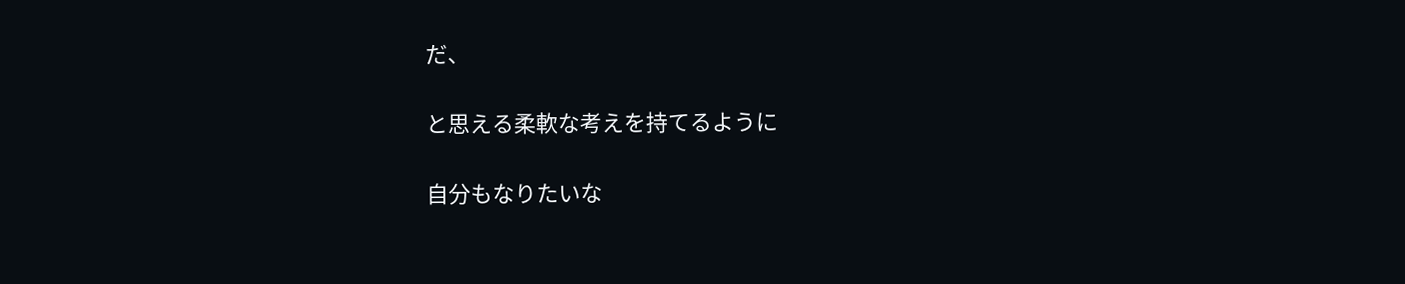だ、

と思える柔軟な考えを持てるように

自分もなりたいな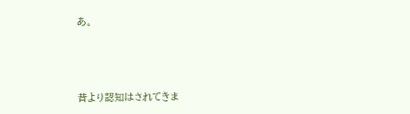あ。



昔より認知はされてきま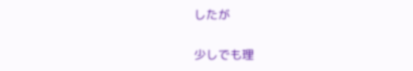したが

少しでも理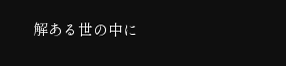解ある世の中に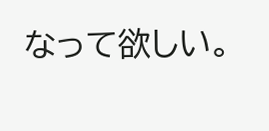なって欲しい。